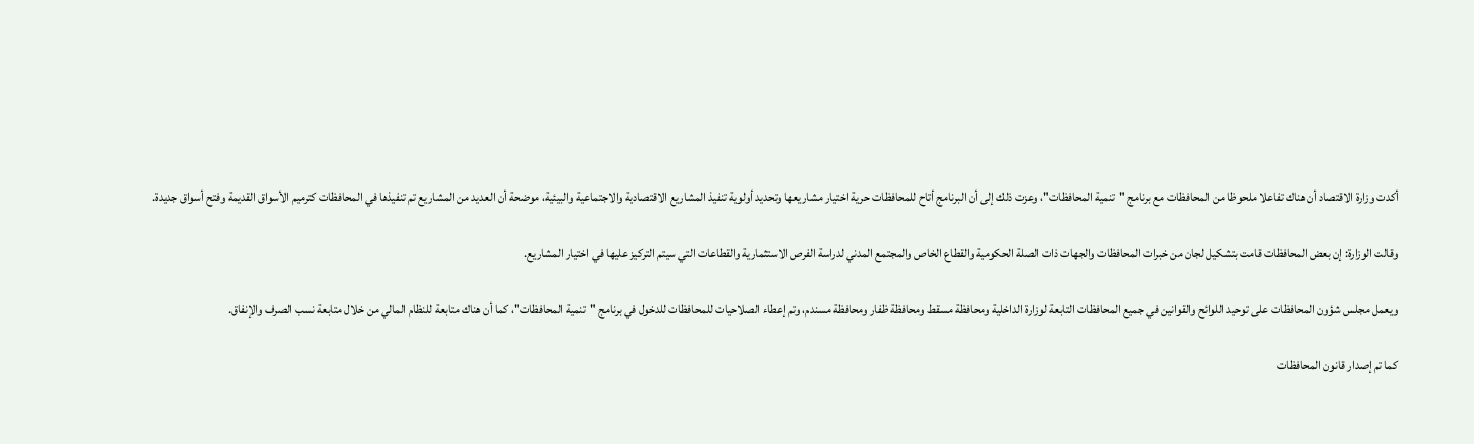أكدت وزارة الاقتصاد أن هناك تفاعلا ملحوظا من المحافظات مع برنامج "تنمية المحافظات"، وعزت ذلك إلى أن البرنامج أتاح للمحافظات حرية اختيار مشاريعها وتحديد أولوية تنفيذ المشاريع الاقتصادية والاجتماعية والبيئية، موضحة أن العديد من المشاريع تم تنفيذها في المحافظات كترميم الأسواق القديمة وفتح أسواق جديدة.

وقالت الوزارة: إن بعض المحافظات قامت بتشكيل لجان من خبرات المحافظات والجهات ذات الصلة الحكومية والقطاع الخاص والمجتمع المدني لدراسة الفرص الاستثمارية والقطاعات التي سيتم التركيز عليها في اختيار المشاريع.

ويعمل مجلس شؤون المحافظات على توحيد اللوائح والقوانين في جميع المحافظات التابعة لوزارة الداخلية ومحافظة مسقط ومحافظة ظفار ومحافظة مسندم، وتم إعطاء الصلاحيات للمحافظات للدخول في برنامج "تنمية المحافظات"، كما أن هناك متابعة للنظام المالي من خلال متابعة نسب الصرف والإنفاق.

كما تم إصدار قانون المحافظات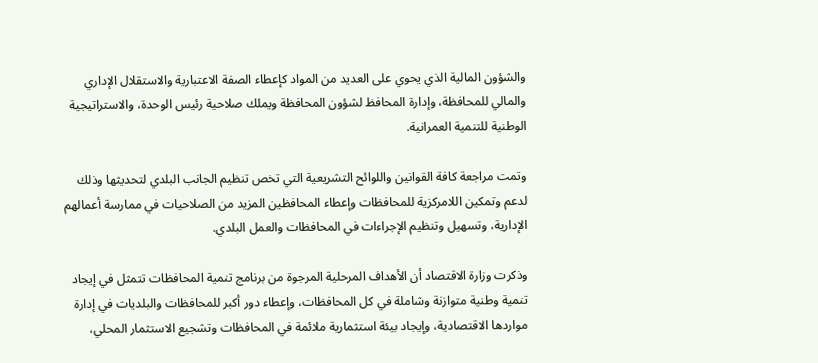والشؤون المالية الذي يحوي على العديد من المواد كإعطاء الصفة الاعتبارية والاستقلال الإداري والمالي للمحافظة، وإدارة المحافظ لشؤون المحافظة ويملك صلاحية رئيس الوحدة، والاستراتيجية الوطنية للتنمية العمرانية.

وتمت مراجعة كافة القوانين واللوائح التشريعية التي تخص تنظيم الجانب البلدي لتحديثها وذلك لدعم وتمكين اللامركزية للمحافظات وإعطاء المحافظين المزيد من الصلاحيات في ممارسة أعمالهم الإدارية، وتسهيل وتنظيم الإجراءات في المحافظات والعمل البلدي.

وذكرت وزارة الاقتصاد أن الأهداف المرحلية المرجوة من برنامج تنمية المحافظات تتمثل في إيجاد تنمية وطنية متوازنة وشاملة في كل المحافظات، وإعطاء دور أكبر للمحافظات والبلديات في إدارة مواردها الاقتصادية، وإيجاد بيئة استثمارية ملائمة في المحافظات وتشجيع الاستثمار المحلي،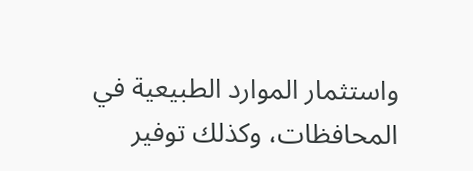واستثمار الموارد الطبيعية في المحافظات، وكذلك توفير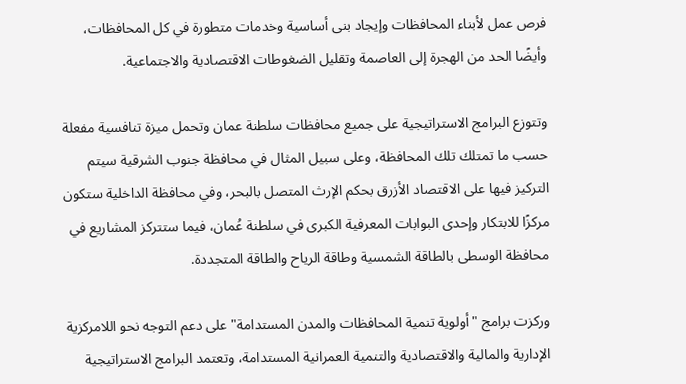فرص عمل لأبناء المحافظات وإيجاد بنى أساسية وخدمات متطورة في كل المحافظات، وأيضًا الحد من الهجرة إلى العاصمة وتقليل الضغوطات الاقتصادية والاجتماعية.

وتتوزع البرامج الاستراتيجية على جميع محافظات سلطنة عمان وتحمل ميزة تنافسية مفعلة حسب ما تمتلك تلك المحافظة، وعلى سبيل المثال في محافظة جنوب الشرقية سيتم التركيز فيها على الاقتصاد الأزرق بحكم الإرث المتصل بالبحر، وفي محافظة الداخلية ستكون مركزًا للابتكار وإحدى البوابات المعرفية الكبرى في سلطنة عُمان، فيما ستتركز المشاريع في محافظة الوسطى بالطاقة الشمسية وطاقة الرياح والطاقة المتجددة.

وركزت برامج "أولوية تنمية المحافظات والمدن المستدامة" على دعم التوجه نحو اللامركزية الإدارية والمالية والاقتصادية والتنمية العمرانية المستدامة، وتعتمد البرامج الاستراتيجية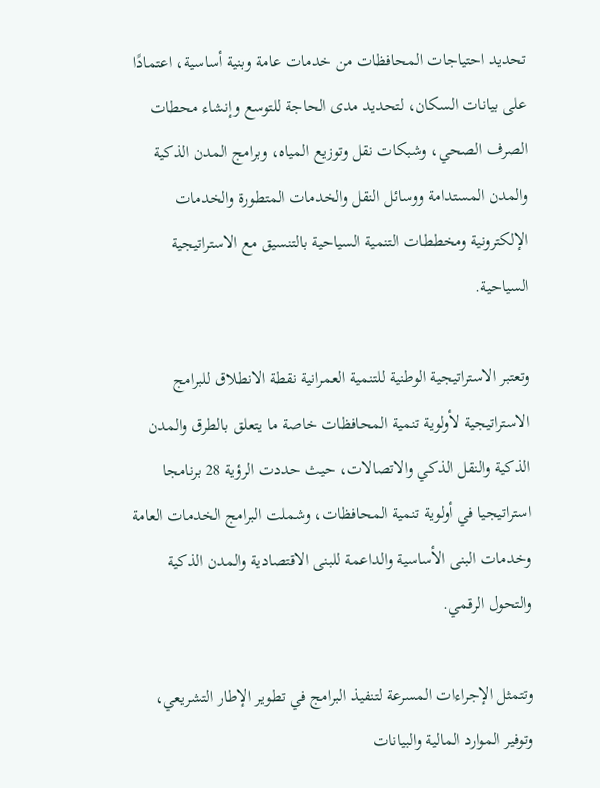تحديد احتياجات المحافظات من خدمات عامة وبنية أساسية، اعتمادًا على بيانات السكان، لتحديد مدى الحاجة للتوسع وإنشاء محطات الصرف الصحي، وشبكات نقل وتوزيع المياه، وبرامج المدن الذكية والمدن المستدامة ووسائل النقل والخدمات المتطورة والخدمات الإلكترونية ومخططات التنمية السياحية بالتنسيق مع الاستراتيجية السياحية.

وتعتبر الاستراتيجية الوطنية للتنمية العمرانية نقطة الانطلاق للبرامج الاستراتيجية لأولوية تنمية المحافظات خاصة ما يتعلق بالطرق والمدن الذكية والنقل الذكي والاتصالات، حيث حددت الرؤية 28 برنامجا استراتيجيا في أولوية تنمية المحافظات، وشملت البرامج الخدمات العامة وخدمات البنى الأساسية والداعمة للبنى الاقتصادية والمدن الذكية والتحول الرقمي.

وتتمثل الإجراءات المسرعة لتنفيذ البرامج في تطوير الإطار التشريعي، وتوفير الموارد المالية والبيانات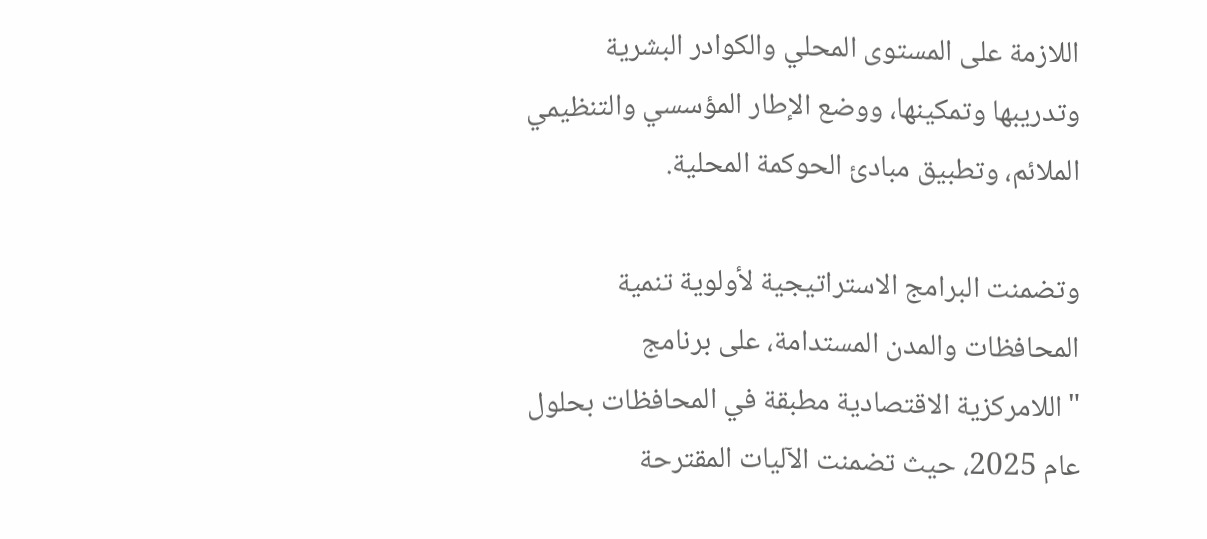اللازمة على المستوى المحلي والكوادر البشرية وتدريبها وتمكينها، ووضع الإطار المؤسسي والتنظيمي الملائم، وتطبيق مبادئ الحوكمة المحلية.

وتضمنت البرامج الاستراتيجية لأولوية تنمية المحافظات والمدن المستدامة، على برنامج "اللامركزية الاقتصادية مطبقة في المحافظات بحلول عام 2025، حيث تضمنت الآليات المقترحة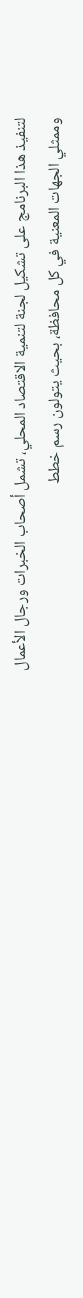لتنفيذ هذا البرنامج على تشكيل لجنة لتنمية الاقتصاد المحلي، تشمل أصحاب الخبرات ورجال الأعمال وممثلي الجهات المعنية في كل محافظة، بحيث يتولون رسم خطط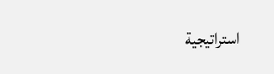استراتيجية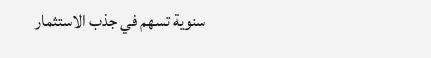سنوية تسهم في جذب الاستثمار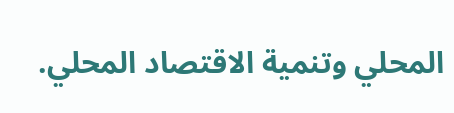المحلي وتنمية الاقتصاد المحلي.